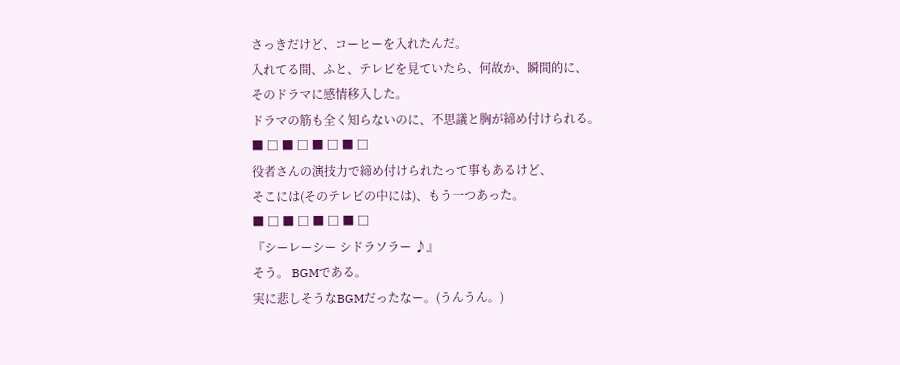さっきだけど、コーヒーを入れたんだ。
入れてる間、ふと、テレビを見ていたら、何故か、瞬間的に、
そのドラマに感情移入した。
ドラマの筋も全く知らないのに、不思議と胸が締め付けられる。
■ □ ■ □ ■ □ ■ □
役者さんの演技力で締め付けられたって事もあるけど、
そこには(そのテレビの中には)、もう一つあった。
■ □ ■ □ ■ □ ■ □
『シーレーシー シドラソラー ♪』
そう。 BGMである。
実に悲しそうなBGMだったなー。(うんうん。)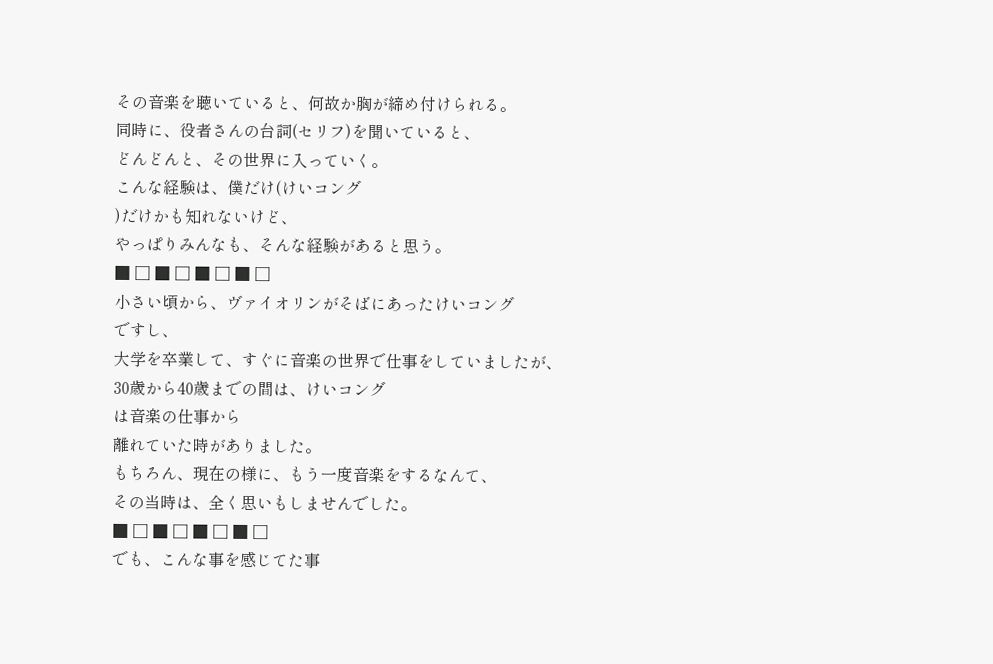その音楽を聴いていると、何故か胸が締め付けられる。
同時に、役者さんの台詞(セリフ)を聞いていると、
どんどんと、その世界に入っていく。
こんな経験は、僕だけ(けいコング
)だけかも知れないけど、
やっぱりみんなも、そんな経験があると思う。
■ □ ■ □ ■ □ ■ □
小さい頃から、ヴァイオリンがそばにあったけいコング
ですし、
大学を卒業して、すぐに音楽の世界で仕事をしていましたが、
30歳から40歳までの間は、けいコング
は音楽の仕事から
離れていた時がありました。
もちろん、現在の様に、もう一度音楽をするなんて、
その当時は、全く思いもしませんでした。
■ □ ■ □ ■ □ ■ □
でも、こんな事を感じてた事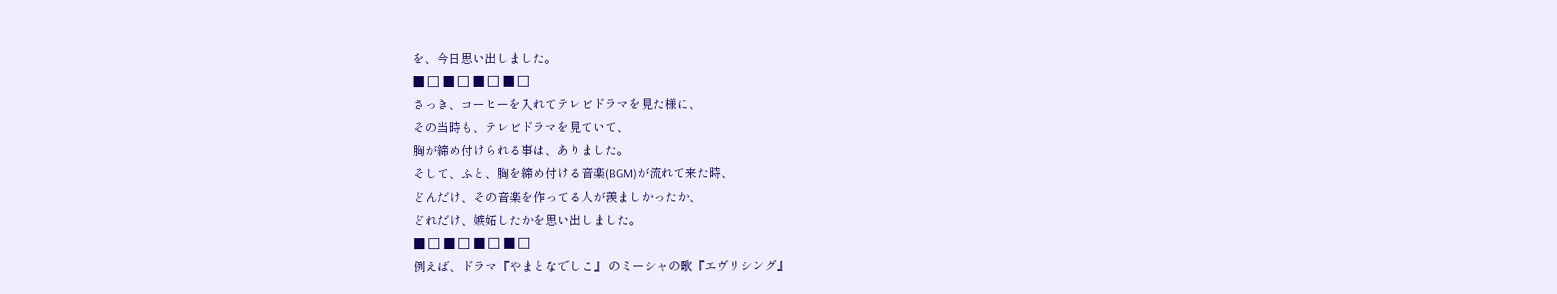を、今日思い出しました。
■ □ ■ □ ■ □ ■ □
さっき、コーヒーを入れてテレビドラマを見た様に、
その当時も、テレビドラマを見ていて、
胸が締め付けられる事は、ありました。
そして、ふと、胸を締め付ける音楽(BGM)が流れて来た時、
どんだけ、その音楽を作ってる人が羨ましかったか、
どれだけ、嫉妬したかを思い出しました。
■ □ ■ □ ■ □ ■ □
例えば、ドラマ『やまとなでしこ』 のミーシャの歌『エヴリシング』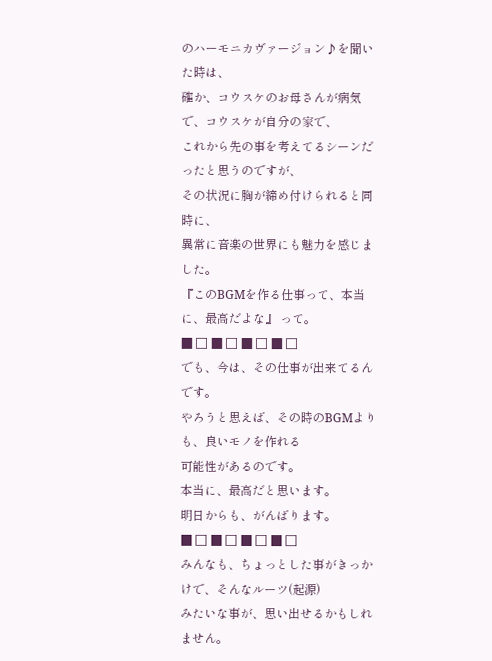のハーモニカヴァージョン♪を聞いた時は、
確か、コウスケのお母さんが病気で、コウスケが自分の家で、
これから先の事を考えてるシーンだったと思うのですが、
その状況に胸が締め付けられると同時に、
異常に音楽の世界にも魅力を感じました。
『このBGMを作る仕事って、本当に、最高だよな』 って。
■ □ ■ □ ■ □ ■ □
でも、今は、その仕事が出来てるんです。
やろうと思えば、その時のBGMよりも、良いモノを作れる
可能性があるのです。
本当に、最高だと思います。
明日からも、がんばります。
■ □ ■ □ ■ □ ■ □
みんなも、ちょっとした事がきっかけで、そんなルーツ(起源)
みたいな事が、思い出せるかもしれません。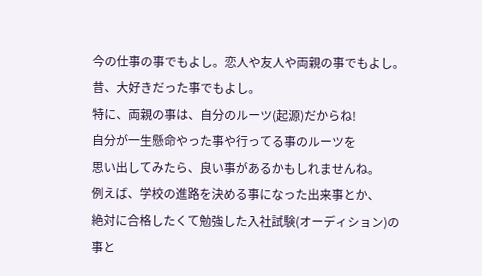今の仕事の事でもよし。恋人や友人や両親の事でもよし。
昔、大好きだった事でもよし。
特に、両親の事は、自分のルーツ(起源)だからね!
自分が一生懸命やった事や行ってる事のルーツを
思い出してみたら、良い事があるかもしれませんね。
例えば、学校の進路を決める事になった出来事とか、
絶対に合格したくて勉強した入社試験(オーディション)の
事と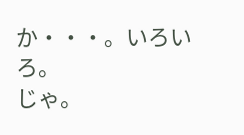か・・・。いろいろ。
じゃ。